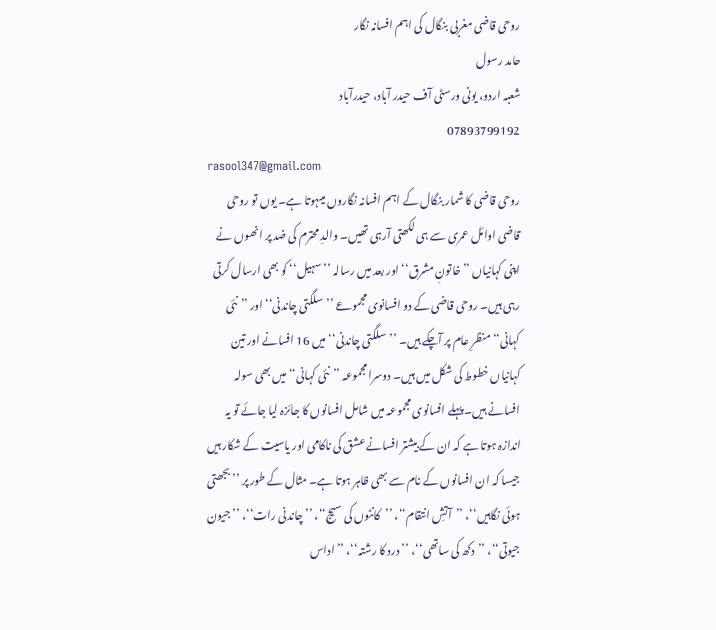روحی قاضی مغربی بنگال کی اہم افسانہ نگار
حامد رسول
شعبہ اردو، یونی ورسٹی آف حیدر آباد، حیدرآباد
07893799192
rasool347@gmail.com
روحی قاضی کا شمار بنگال کے اہم افسانہ نگاروں میںہوتا ہے۔ یوں تو روحی قاضی اوائل عمری سے ہی لکھتی آرہی تھیں۔ والدِ محترم کی ضد پر انھوں نے اپنی کہانیاں ’’خاتونِ مشرق‘‘ اور بعد میں رسالہ ’’سہیل‘‘ کو بھی ارسال کرتی رہی ہیں۔ روحی قاضی کے دو افسانوی مجموعے ’’سلگتی چاندنی‘‘ اور ’’نئی کہانی‘‘ منظرِ عام پر آچکے ہیں۔ ’’سلگتی چاندنی‘‘ میں 16 افسانے اور تین کہانیاں خطوط کی شکل میں ہیں۔ دوسرا مجموعہ ’’نئی کہانی‘‘ میں بھی سولہ افسانے ہیں۔ پہلے افسانوی مجموعہ میں شامل افسانوں کا جائزہ لیا جائے تو یہ اندازہ ہوتا ہے کہ ان کے بیشتر افسانے عشق کی ناکامی اور یاسیت کے شکار ہیں جیسا کہ ان افسانوں کے نام سے بھی ظاہر ہوتا ہے۔ مثال کے طور پر ’’بجھتی ہوئی نگاہیں‘‘، ’’آتشِ انتقام‘‘، ’’کانٹوں کی سیج‘‘، ’’چاندنی رات‘‘، ’’جیون جیوتی‘‘، ’’دکھ کی ساتھی‘‘، ’’درد کا رشتہ‘‘، ’’اداس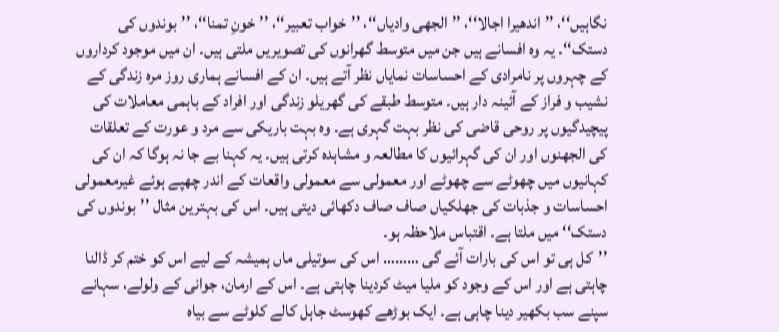نگاہیں‘‘، ’’اندھیرا اجالا‘‘، ’’الجھی وادیاں‘‘، ’’خواب تعبیر‘‘، ’’خونِ تمنا‘‘، ’’بوندوں کی دستک‘‘۔ یہ وہ افسانے ہیں جن میں متوسط گھرانوں کی تصویریں ملتی ہیں۔ ان میں موجود کرداروں کے چہروں پر نامرادی کے احساسات نمایاں نظر آتے ہیں۔ ان کے افسانے ہماری روز مرہ زندگی کے نشیب و فراز کے آئینہ دار ہیں۔ متوسط طبقے کی گھریلو زندگی اور افراد کے باہمی معاملات کی پیچیدگیوں پر روحی قاضی کی نظر بہت گہری ہے۔ وہ بہت باریکی سے مرد و عورت کے تعلقات کی الجھنوں اور ان کی گہرائیوں کا مطالعہ و مشاہدہ کرتی ہیں۔ یہ کہنا بے جا نہ ہوگا کہ ان کی کہانیوں میں چھوٹے سے چھوٹے اور معمولی سے معمولی واقعات کے اندر چھپے ہوئے غیرمعمولی احساسات و جذبات کی جھلکیاں صاف صاف دکھائی دیتی ہیں۔ اس کی بہترین مثال ’’بوندوں کی دستک‘‘ میں ملتا ہے۔ اقتباس ملاحظہ ہو۔
’’کل ہی تو اس کی بارات آئے گی ……… اس کی سوتیلی ماں ہمیشہ کے لیے اس کو ختم کر ڈالنا چاہتی ہے اور اس کے وجود کو ملیا میٹ کردینا چاہتی ہے۔ اس کے ارمان، جوانی کے ولولے، سہانے سپنے سب بکھیر دینا چاہی ہے۔ ایک بوڑھے کھوسٹ جاہل کالے کلوٹے سے بیاہ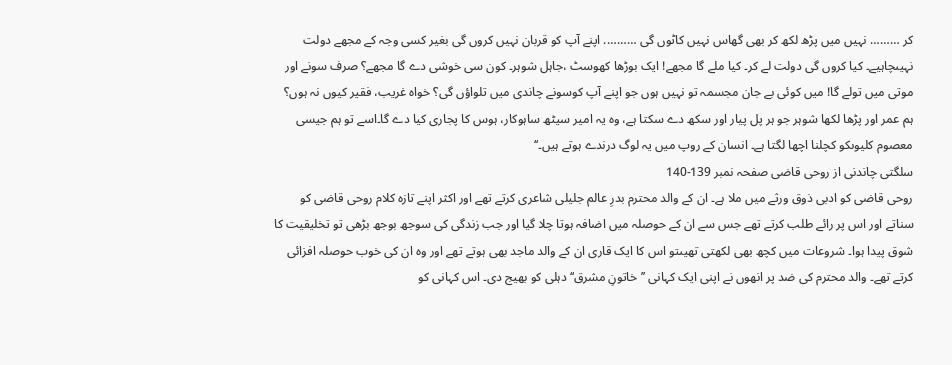کر ……… نہیں میں پڑھ لکھ کر بھی گھاس نہیں کاٹوں گی ………. اپنے آپ کو قربان نہیں کروں گی بغیر کسی وجہ کے مجھے دولت نہیںچاہیے۔ کیا کروں گی دولت لے کر۔ کیا ملے گا مجھے! ایک بوڑھا کھوسٹ ،جاہل شوہر۔ کون سی خوشی دے گا مجھے؟ صرف سونے اور موتی میں تولے گا! میں کوئی بے جان مجسمہ تو نہیں ہوں جو اپنے آپ کوسونے چاندی میں تلواؤں گی؟ خواہ غریب، فقیر کیوں نہ ہوں؟ ہم عمر اور پڑھا لکھا شوہر جو ہر پل پیار اور سکھ دے سکتا ہے، وہ یہ امیر سیٹھ ساہوکار، ہوس کا پجاری کیا دے گا۔اسے تو ہم جیسی معصوم کلیوںکو کچلنا اچھا لگتا ہے۔ انسان کے روپ میں یہ لوگ درندے ہوتے ہیں۔‘‘
سلگتی چاندنی از روحی قاضی صفحہ نمبر 139-140
روحی قاضی کو ادبی ذوق ورثے میں ملا ہے۔ ان کے والد محترم بدرِ عالم جلیلی شاعری کرتے تھے اور اکثر اپنے تازہ کلام روحی قاضی کو سناتے اور اس پر رائے طلب کرتے تھے جس سے ان کے حوصلہ میں اضافہ ہوتا چلا گیا اور جب زندگی کی سوجھ بوجھ بڑھی تو تخلیقیت کا شوق پیدا ہوا۔ شروعات میں کچھ بھی لکھتی تھیںتو اس کا ایک قاری ان کے والد ماجد بھی ہوتے تھے اور وہ ان کی خوب حوصلہ افزائی کرتے تھے۔ والد محترم کی ضد پر انھوں نے اپنی ایک کہانی ’’خاتونِ مشرق‘‘ دہلی کو بھیج دی۔ اس کہانی کو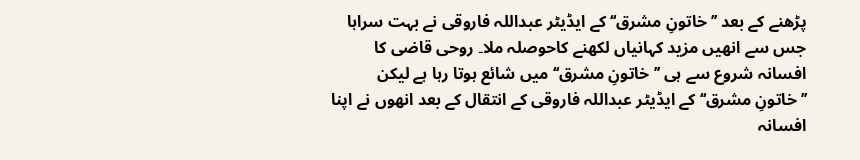پڑھنے کے بعد ’’خاتونِ مشرق‘‘ کے ایڈیٹر عبداللہ فاروقی نے بہت سراہا جس سے انھیں مزید کہانیاں لکھنے کاحوصلہ ملا۔ روحی قاضی کا افسانہ شروع سے ہی ’’خاتونِ مشرق‘‘ میں شائع ہوتا رہا ہے لیکن ’’خاتونِ مشرق‘‘ کے ایڈیٹر عبداللہ فاروقی کے انتقال کے بعد انھوں نے اپنا افسانہ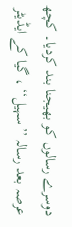دوسرے رسالوں کو بھیجنا بند کردیا۔ کچھ عرصہ بعد رسالہ ’’سہیل‘‘ ، گیا کے ایڈیٹر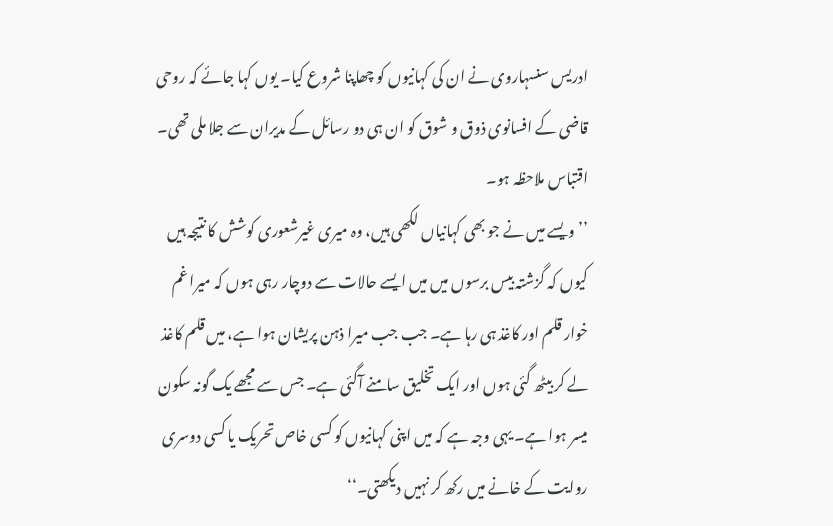ادریس سنسہاروی نے ان کی کہانیوں کو چھاپنا شروع کیا۔ یوں کہا جائے کہ روحی قاضی کے افسانوی ذوق و شوق کو ان ہی دو رسائل کے مدیران سے جلا ملی تھی۔ اقتباس ملاحظہ ہو۔
’’ویسے میں نے جو بھی کہانیاں لکھی ہیں، وہ میری غیرشعوری کوشش کا نتیجہ ہیں کیوں کہ گزشتہ بیس برسوں میں میں ایسے حالات سے دوچار رہی ہوں کہ میرا غم خوار قلم اور کاغذ ہی رہا ہے۔ جب جب میرا ذہن پریشان ہوا ہے، میں قلم کاغذ لے کر بیٹھ گئی ہوں اور ایک تخلیق سامنے آگئی ہے۔ جس سے مجھے یک گونہ سکون میسر ہوا ہے۔ یہی وجہ ہے کہ میں اپنی کہانیوں کو کسی خاص تحریک یا کسی دوسری روایت کے خانے میں رکھ کر نہیں دیکھتی۔‘‘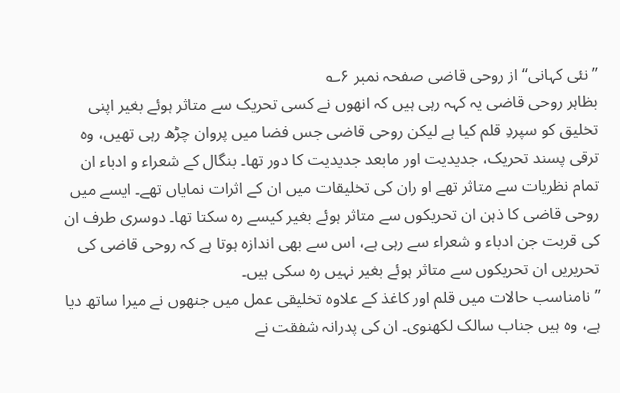’’نئی کہانی‘‘ از روحی قاضی صفحہ نمبر ۶؎
بظاہر روحی قاضی یہ کہہ رہی ہیں کہ انھوں نے کسی تحریک سے متاثر ہوئے بغیر اپنی تخلیق کو سپردِ قلم کیا ہے لیکن روحی قاضی جس فضا میں پروان چڑھ رہی تھیں، وہ ترقی پسند تحریک، جدیدیت اور مابعد جدیدیت کا دور تھا۔ بنگال کے شعراء و ادباء ان تمام نظریات سے متاثر تھے او ران کی تخلیقات میں ان کے اثرات نمایاں تھے۔ ایسے میں روحی قاضی کا ذہن ان تحریکوں سے متاثر ہوئے بغیر کیسے رہ سکتا تھا۔ دوسری طرف ان کی قربت جن ادباء و شعراء سے رہی ہے، اس سے بھی اندازہ ہوتا ہے کہ روحی قاضی کی تحریریں ان تحریکوں سے متاثر ہوئے بغیر نہیں رہ سکی ہیں۔
’’نامناسب حالات میں قلم اور کاغذ کے علاوہ تخلیقی عمل میں جنھوں نے میرا ساتھ دیا ہے، وہ ہیں جناب سالک لکھنوی۔ ان کی پدرانہ شفقت نے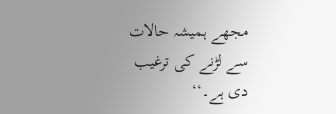مجھے ہمیشہ حالات سے لڑنے کی ترغیب دی ہے۔‘‘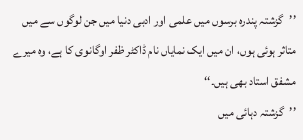’’گزشتہ پندرہ برسوں میں علمی اور ادبی دنیا میں جن لوگوں سے میں متاثر ہوئی ہوں، ان میں ایک نمایاں نام ڈاکٹر ظفر اوگانوی کا ہے، وہ میرے مشفق استاد بھی ہیں۔‘‘
’’گزشتہ دہائی میں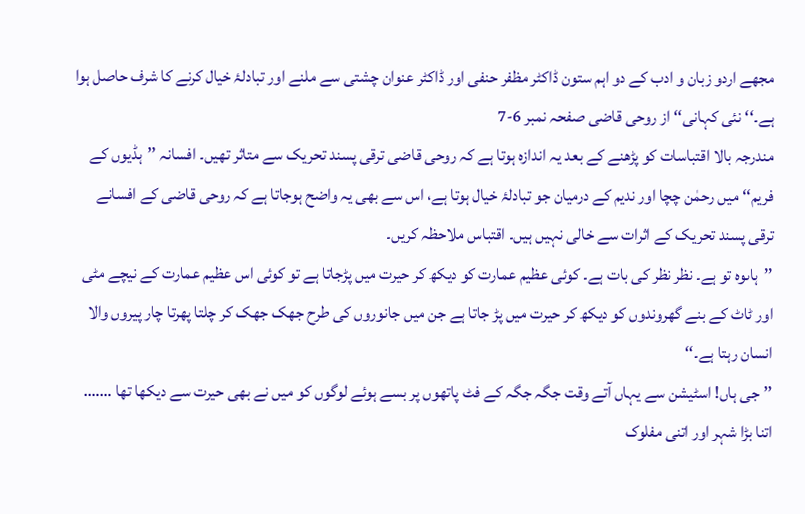مجھے اردو زبان و ادب کے دو اہم ستون ڈاکٹر مظفر حنفی اور ڈاکٹر عنوان چشتی سے ملنے اور تبادلۂ خیال کرنے کا شرف حاصل ہوا ہے۔‘‘ نئی کہانی‘‘ از روحی قاضی صفحہ نمبر 6-7
مندرجہ بالا اقتباسات کو پڑھنے کے بعد یہ اندازہ ہوتا ہے کہ روحی قاضی ترقی پسند تحریک سے متاثر تھیں۔ افسانہ ’’ہڈیوں کے فریم‘‘ میں رحمٰن چچا اور ندیم کے درمیان جو تبادلۂ خیال ہوتا ہے، اس سے بھی یہ واضح ہوجاتا ہے کہ روحی قاضی کے افسانے ترقی پسند تحریک کے اثرات سے خالی نہیں ہیں۔ اقتباس ملاحظہ کریں۔
’’ہاںوہ تو ہے۔ نظر نظر کی بات ہے۔ کوئی عظیم عمارت کو دیکھ کر حیرت میں پڑجاتا ہے تو کوئی اس عظیم عمارت کے نیچے مٹی اور ٹاٹ کے بنے گھروندوں کو دیکھ کر حیرت میں پڑ جاتا ہے جن میں جانوروں کی طرح جھک جھک کر چلتا پھرتا چار پیروں والا انسان رہتا ہے۔‘‘
’’جی ہاں! اسٹیشن سے یہاں آتے وقت جگہ جگہ کے فٹ پاتھوں پر بسے ہوئے لوگوں کو میں نے بھی حیرت سے دیکھا تھا ……. اتنا بڑا شہر اور اتنی مفلوک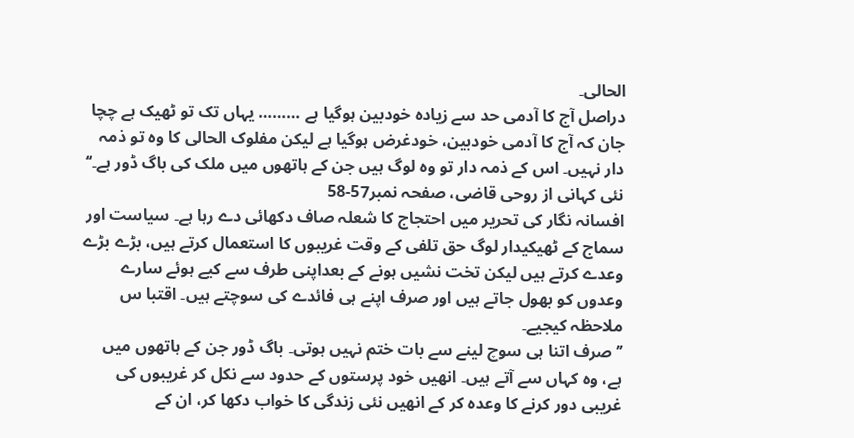الحالی۔
دراصل آج کا آدمی حد سے زیادہ خودبین ہوگیا ہے ……… یہاں تک تو ٹھیک ہے چچا جان کہ آج کا آدمی خودبین، خودغرض ہوگیا ہے لیکن مفلوک الحالی کا وہ تو ذمہ دار نہیں۔ اس کے ذمہ دار تو وہ لوگ ہیں جن کے ہاتھوں میں ملک کی باگ ڈور ہے۔‘‘
نئی کہانی از روحی قاضی، صفحہ نمبر57-58
افسانہ نگار کی تحریر میں احتجاج کا شعلہ صاف دکھائی دے رہا ہے۔ سیاست اور سماج کے ٹھیکیدار لوگ حق تلفی کے وقت غریبوں کا استعمال کرتے ہیں، بڑے بڑے وعدے کرتے ہیں لیکن تخت نشیں ہونے کے بعداپنی طرف سے کیے ہوئے سارے وعدوں کو بھول جاتے ہیں اور صرف اپنے ہی فائدے کی سوچتے ہیں۔ اقتبا س ملاحظہ کیجیے۔
’’صرف اتنا ہی سوچ لینے سے بات ختم نہیں ہوتی۔ باگ ڈور جن کے ہاتھوں میں ہے، وہ کہاں سے آتے ہیں۔ انھیں خود پرستوں کے حدود سے نکل کر غریبوں کی غریبی دور کرنے کا وعدہ کر کے انھیں نئی زندگی کا خواب دکھا کر، ان کے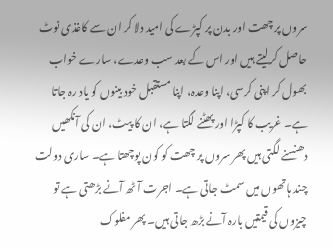سروں پر چھت اور بدن پر کپڑے کی امید دلا کر ان سے کاغذی نوٹ حاصل کرلیتے ہیں اور اس کے بعد سب وعدے، سارے خواب بھول کر اپنی کرسی، اپنا وعدہ، اپنا مستقبل خود بینوں کو یاد رہ جاتا ہے۔ غریب کا کپڑا اور پھٹنے لگتا ہے، ان کا پیٹ، ان کی آنکھیں دھنسنے لگتی ہیں پھر سروں پر چھت کو کون پوچھتا ہے۔ ساری دولت چند ہاتھوں میں سمٹ جاتی ہے۔ اجرت آٹھ آنے بڑھتی ہے تو چیزوں کی قیمتیں بارہ آنے بڑھ جاتی ہیں۔ پھر مفلوک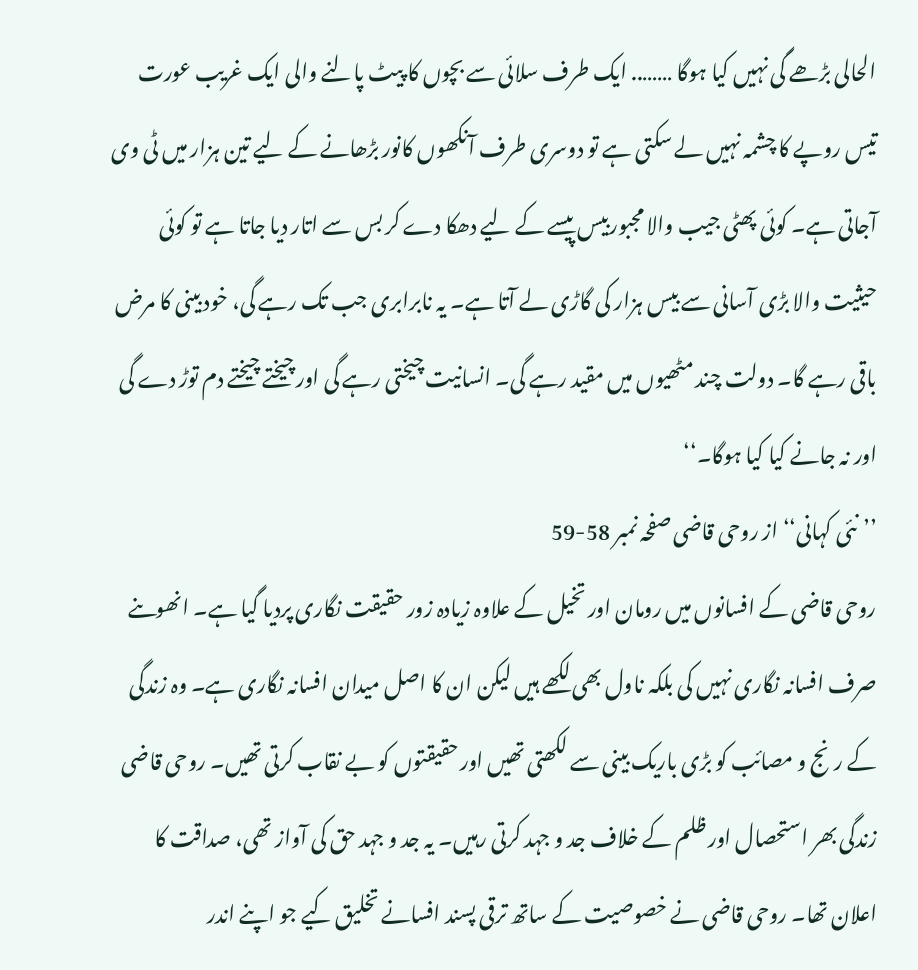الحالی بڑھے گی نہیں کیا ہوگا …….. ایک طرف سلائی سے بچوں کا پیٹ پالنے والی ایک غریب عورت تیس روپے کا چشمہ نہیں لے سکتی ہے تو دوسری طرف آنکھوں کانور بڑھانے کے لیے تین ہزار میں ٹی وی آجاتی ہے۔ کوئی پھٹی جیب والا مجبوربیس پیسے کے لیے دھکا دے کر بس سے اتار دیا جاتا ہے تو کوئی حیثیت والا بڑی آسانی سے بیس ہزار کی گاڑی لے آتا ہے۔ یہ نابرابری جب تک رہے گی، خود بینی کا مرض باقی رہے گا۔ دولت چند مٹھیوں میں مقید رہے گی۔ انسانیت چیختی رہے گی اور چیختے چیختے دم توڑ دے گی اور نہ جانے کیا کیا ہوگا۔‘‘
’’نئی کہانی‘‘ از روحی قاضی صفحہ نمبر 58-59
روحی قاضی کے افسانوں میں رومان اور تخیل کے علاوہ زیادہ زور حقیقت نگاری پردیا گیا ہے۔ انھوںنے صرف افسانہ نگاری نہیں کی بلکہ ناول بھی لکھے ہیں لیکن ان کا اصل میدان افسانہ نگاری ہے۔ وہ زندگی کے رنج و مصائب کو بڑی باریک بینی سے لکھتی تھیں اور حقیقتوں کو بے نقاب کرتی تھیں۔ روحی قاضی زندگی بھر استحصال اور ظلم کے خلاف جد و جہد کرتی رہیں۔ یہ جد و جہد حق کی آواز تھی، صداقت کا اعلان تھا۔ روحی قاضی نے خصوصیت کے ساتھ ترقی پسند افسانے تخلیق کیے جو اپنے اندر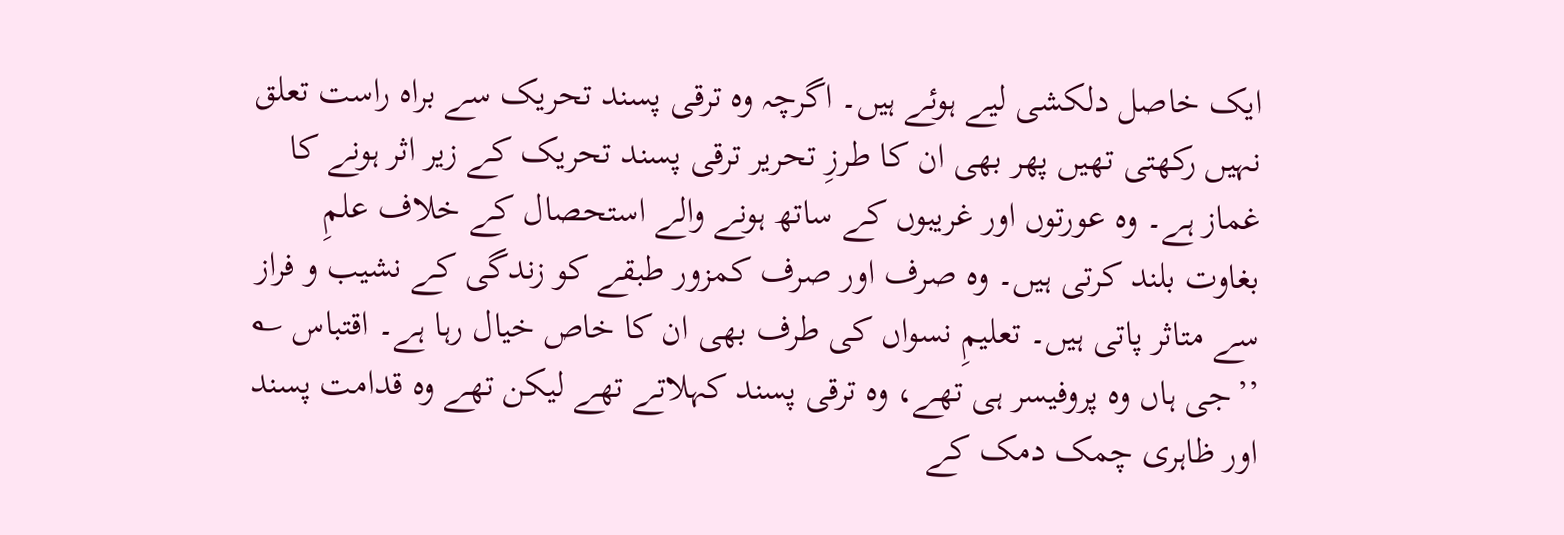ایک خاصل دلکشی لیے ہوئے ہیں۔ اگرچہ وہ ترقی پسند تحریک سے براہ راست تعلق نہیں رکھتی تھیں پھر بھی ان کا طرزِ تحریر ترقی پسند تحریک کے زیر اثر ہونے کا غماز ہے۔ وہ عورتوں اور غریبوں کے ساتھ ہونے والے استحصال کے خلاف علمِ بغاوت بلند کرتی ہیں۔ وہ صرف اور صرف کمزور طبقے کو زندگی کے نشیب و فراز سے متاثر پاتی ہیں۔ تعلیمِ نسواں کی طرف بھی ان کا خاص خیال رہا ہے۔ اقتباس ؎
’’جی ہاں وہ پروفیسر ہی تھے، وہ ترقی پسند کہلاتے تھے لیکن تھے وہ قدامت پسند اور ظاہری چمک دمک کے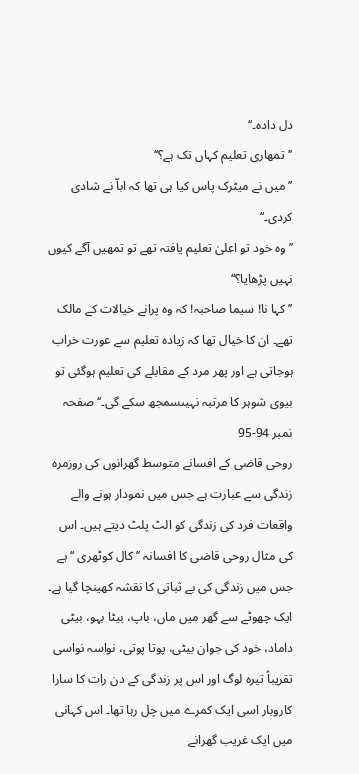دل دادہ۔‘‘
’’تمھاری تعلیم کہاں تک ہے؟‘‘
’’میں نے میٹرک پاس کیا ہی تھا کہ اباّ نے شادی کردی۔‘‘
’’وہ خود تو اعلیٰ تعلیم یافتہ تھے تو تمھیں آگے کیوں نہیں پڑھایا؟‘‘
’’کہا نا! سیما صاحبہ! کہ وہ پرانے خیالات کے مالک تھے۔ ان کا خیال تھا کہ زیادہ تعلیم سے عورت خراب ہوجاتی ہے اور پھر مرد کے مقابلے کی تعلیم ہوگئی تو بیوی شوہر کا مرتبہ نہیںسمجھ سکے گی۔‘‘ صفحہ نمبر 94-95
روحی قاضی کے افسانے متوسط گھرانوں کی روزمرہ زندگی سے عبارت ہے جس میں نمودار ہونے والے واقعات فرد کی زندگی کو الٹ پلٹ دیتے ہیں۔ اس کی مثال روحی قاضی کا افسانہ ’’کال کوٹھری ‘‘ ہے جس میں زندگی کی بے ثباتی کا نقشہ کھینچا گیا ہے۔ ایک چھوٹے سے گھر میں ماں، باپ، بیٹا بہو، بیٹی داماد، خود کی جوان بیٹی، پوتا پوتی، نواسہ نواسی تقریباً تیرہ لوگ اور اس پر زندگی کے دن رات کا سارا کاروبار اسی ایک کمرے میں چل رہا تھا۔ اس کہانی میں ایک غریب گھرانے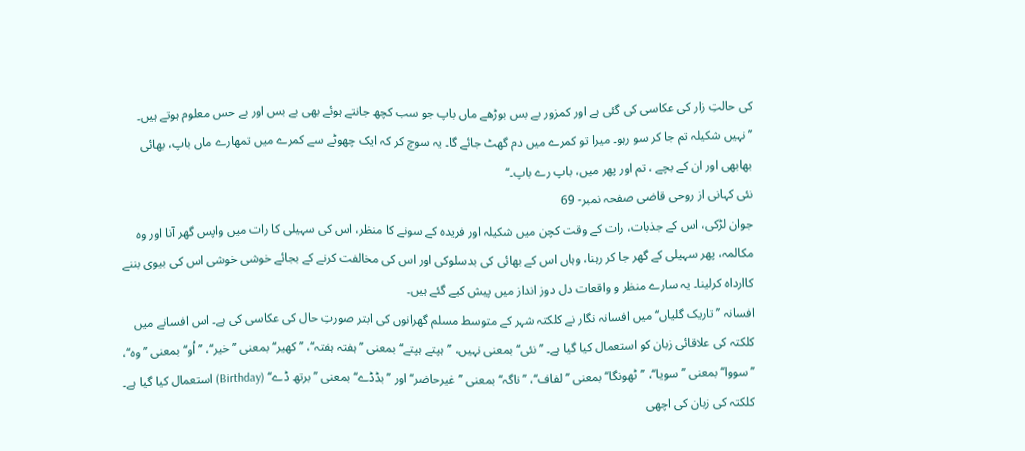کی حالتِ زار کی عکاسی کی گئی ہے اور کمزور بے بس بوڑھے ماں باپ جو سب کچھ جانتے ہوئے بھی بے بس اور بے حس معلوم ہوتے ہیں۔
’’ نہیں شکیلہ تم جا کر سو رہو۔ میرا تو کمرے میں دم گھٹ جائے گا۔ یہ سوچ کر کہ ایک چھوٹے سے کمرے میں تمھارے ماں باپ، بھائی بھابھی اور ان کے بچے ، تم اور پھر میں، باپ رے باپ۔‘‘
نئی کہانی از روحی قاضی صفحہ نمبر- 69
جوان لڑکی، اس کے جذبات، رات کے وقت کچن میں شکیلہ اور فریدہ کے سونے کا منظر، اس کی سہیلی کا رات میں واپس گھر آنا اور وہ مکالمہ، پھر سہیلی کے گھر جا کر رہنا، وہاں اس کے بھائی کی بدسلوکی اور اس کی مخالفت کرنے کے بجائے خوشی خوشی اس کی بیوی بننے کاارداہ کرلینا۔ یہ سارے منظر و واقعات دل دوز انداز میں پیش کیے گئے ہیں۔
افسانہ ’’تاریک گلیاں‘‘ میں افسانہ نگار نے کلکتہ شہر کے متوسط مسلم گھرانوں کی ابتر صورتِ حال کی عکاسی کی ہے۔ اس افسانے میں کلکتہ کی علاقائی زبان کو استعمال کیا گیا ہے۔ ’’نئی‘‘ بمعنی نہیں، ’’ہپتے ہپتے‘‘ بمعنی ’’ہفتہ ہفتہ‘‘، ’’کھیر‘‘ بمعنی ’’خیر‘‘، ’’اُو‘‘ بمعنی ’’وہ‘‘، ’’سووا‘‘ بمعنی ’’سویا‘‘، ’’ٹھونگا‘‘ بمعنی ’’لفاف‘‘، ’’ناگہ‘‘ بمعنی ’’غیرحاضر‘‘ اور ’’بڈڈے‘‘ بمعنی ’’برتھ ڈے‘‘ (Birthday) استعمال کیا گیا ہے۔ کلکتہ کی زبان کی اچھی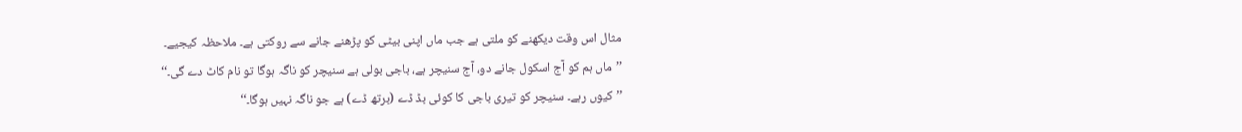مثال اس وقت دیکھنے کو ملتی ہے جب ماں اپنی بیٹی کو پڑھنے جانے سے روکتی ہے۔ ملاحظہ کیجیے۔
’’ماں ہم کو آج اسکول جانے دو، آج سنیچر ہے، باجی بولی ہے سنیچر کو ناگہ ہوگا تو نام کاٹ دے گی۔‘‘
’’کیوں رہے۔ سنیچر کو تیری باجی کا کوئی بڈ ڈے (برتھ ڈے) ہے جو ناگہ نہیں ہوگا۔‘‘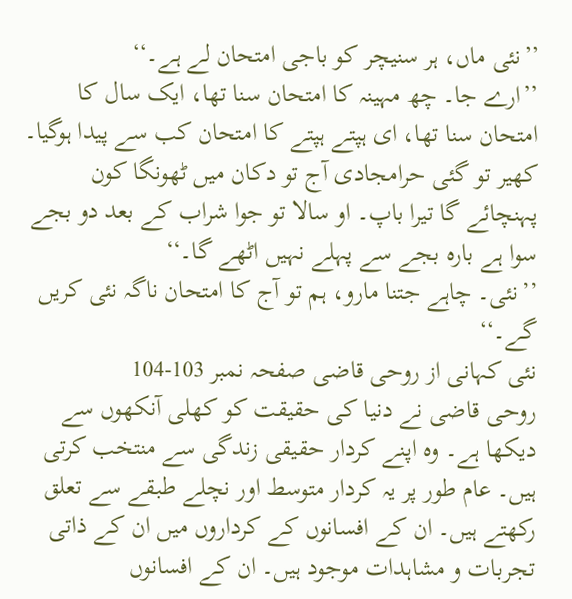’’نئی ماں، ہر سنیچر کو باجی امتحان لے ہے۔‘‘
’’ارے جا۔ چھ مہینہ کا امتحان سنا تھا، ایک سال کا امتحان سنا تھا، ای ہپتے ہپتے کا امتحان کب سے پیدا ہوگیا۔ کھیر تو گئی حرامجادی آج تو دکان میں ٹھونگا کون پہنچائے گا تیرا باپ۔ او سالا تو جوا شراب کے بعد دو بجے سوا ہے بارہ بجے سے پہلے نہیں اٹھے گا۔‘‘
’’نئی۔ چاہے جتنا مارو، ہم تو آج کا امتحان ناگہ نئی کریں گے۔‘‘
نئی کہانی از روحی قاضی صفحہ نمبر 103-104
روحی قاضی نے دنیا کی حقیقت کو کھلی آنکھوں سے دیکھا ہے۔ وہ اپنے کردار حقیقی زندگی سے منتخب کرتی ہیں۔ عام طور پر یہ کردار متوسط اور نچلے طبقے سے تعلق رکھتے ہیں۔ ان کے افسانوں کے کرداروں میں ان کے ذاتی تجربات و مشاہدات موجود ہیں۔ ان کے افسانوں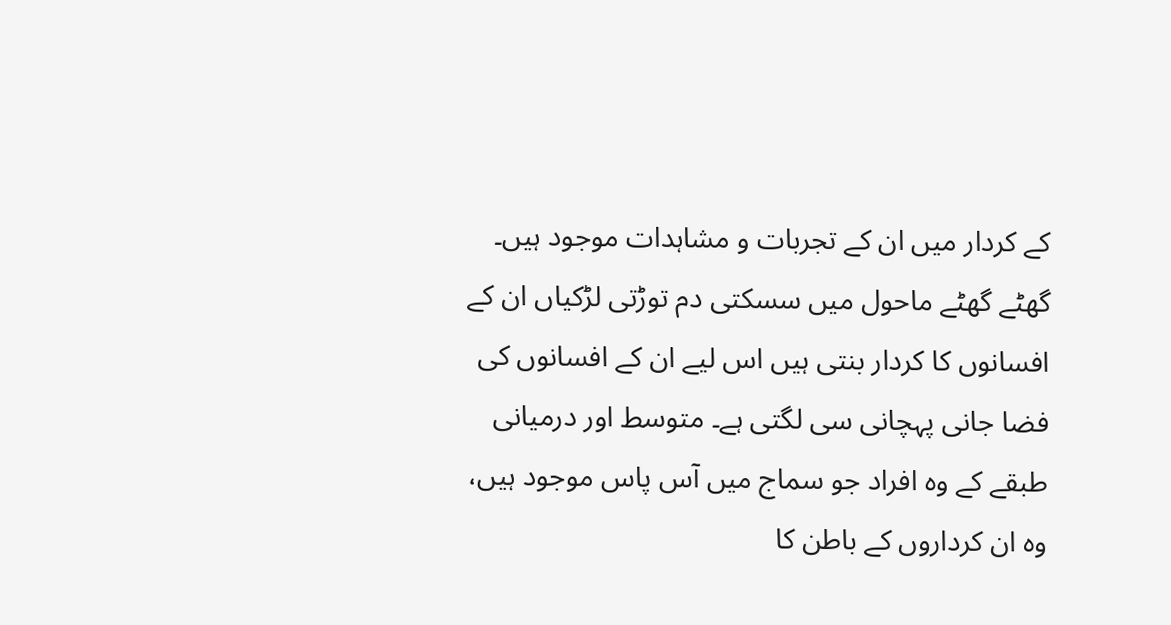کے کردار میں ان کے تجربات و مشاہدات موجود ہیں۔ گھٹے گھٹے ماحول میں سسکتی دم توڑتی لڑکیاں ان کے افسانوں کا کردار بنتی ہیں اس لیے ان کے افسانوں کی فضا جانی پہچانی سی لگتی ہے۔ متوسط اور درمیانی طبقے کے وہ افراد جو سماج میں آس پاس موجود ہیں، وہ ان کرداروں کے باطن کا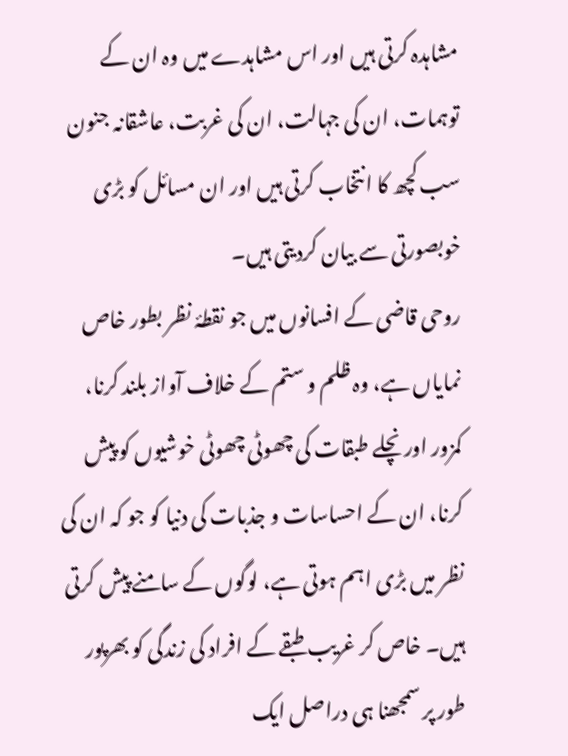مشاہدہ کرتی ہیں اور اس مشاہدے میں وہ ان کے توہمات، ان کی جہالت، ان کی غربت، عاشقانہ جنون سب کچھ کا انتخاب کرتی ہیں اور ان مسائل کو بڑی خوبصورتی سے بیان کردیتی ہیں۔
روحی قاضی کے افسانوں میں جو نقطۂ نظر بطور خاص نمایاں ہے، وہ ظلم و ستم کے خلاف آواز بلند کرنا، کمزور اور نچلے طبقات کی چھوٹی چھوٹی خوشیوں کو پیش کرنا، ان کے احساسات و جذبات کی دنیا کو جو کہ ان کی نظر میں بڑی اہم ہوتی ہے، لوگوں کے سامنے پیش کرتی ہیں۔ خاص کر غریب طبقے کے افراد کی زندگی کو بھرپور طور پر سمجھنا ہی دراصل ایک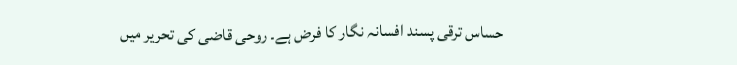حساس ترقی پسند افسانہ نگار کا فرض ہے۔ روحی قاضی کی تحریر میں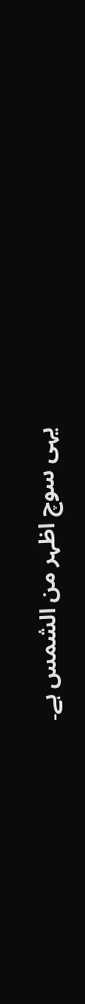یہی سوچ اظہر من الشمس ہے۔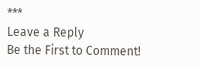***
Leave a Reply
Be the First to Comment!